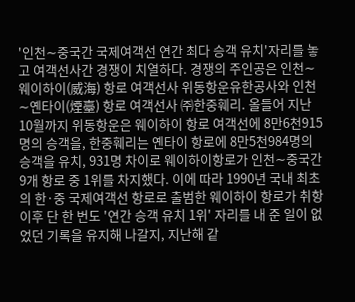'인천∼중국간 국제여객선 연간 최다 승객 유치'자리를 놓고 여객선사간 경쟁이 치열하다. 경쟁의 주인공은 인천∼웨이하이(威海) 항로 여객선사 위동항운유한공사와 인천∼옌타이(煙臺) 항로 여객선사 ㈜한중훼리. 올들어 지난 10월까지 위동항운은 웨이하이 항로 여객선에 8만6천915명의 승객을, 한중훼리는 옌타이 항로에 8만5천984명의 승객을 유치, 931명 차이로 웨이하이항로가 인천∼중국간 9개 항로 중 1위를 차지했다. 이에 따라 1990년 국내 최초의 한·중 국제여객선 항로로 출범한 웨이하이 항로가 취항 이후 단 한 번도 '연간 승객 유치 1위' 자리를 내 준 일이 없었던 기록을 유지해 나갈지, 지난해 같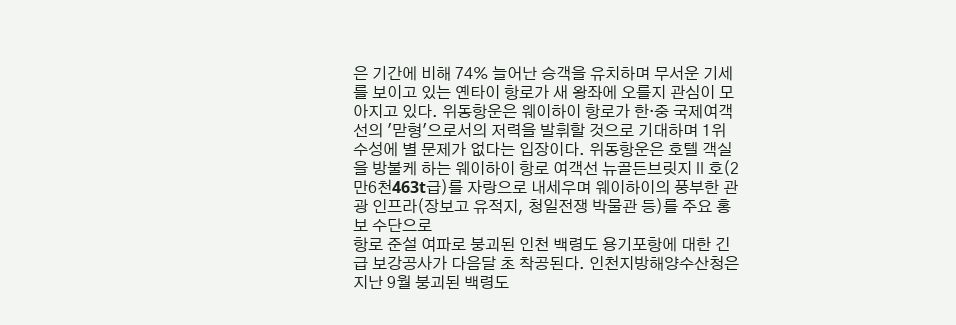은 기간에 비해 74% 늘어난 승객을 유치하며 무서운 기세를 보이고 있는 옌타이 항로가 새 왕좌에 오를지 관심이 모아지고 있다. 위동항운은 웨이하이 항로가 한·중 국제여객선의 '맏형'으로서의 저력을 발휘할 것으로 기대하며 1위 수성에 별 문제가 없다는 입장이다. 위동항운은 호텔 객실을 방불케 하는 웨이하이 항로 여객선 뉴골든브릿지Ⅱ호(2만6천463t급)를 자랑으로 내세우며 웨이하이의 풍부한 관광 인프라(장보고 유적지, 청일전쟁 박물관 등)를 주요 홍보 수단으로
항로 준설 여파로 붕괴된 인천 백령도 용기포항에 대한 긴급 보강공사가 다음달 초 착공된다. 인천지방해양수산청은 지난 9월 붕괴된 백령도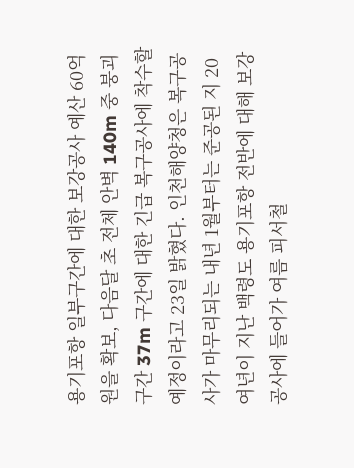용기포항 일부구간에 대한 보강공사 예산 60억원을 확보, 다음달 초 전체 안벽 140m 중 붕괴구간 37m 구간에 대한 긴급 복구공사에 착수할 예정이라고 23일 밝혔다. 인천해양청은 복구공사가 마무리되는 내년 1월부터는 준공된 지 20여년이 지난 백령도 용기포항 전반에 대해 보강공사에 들어가 여름 피서철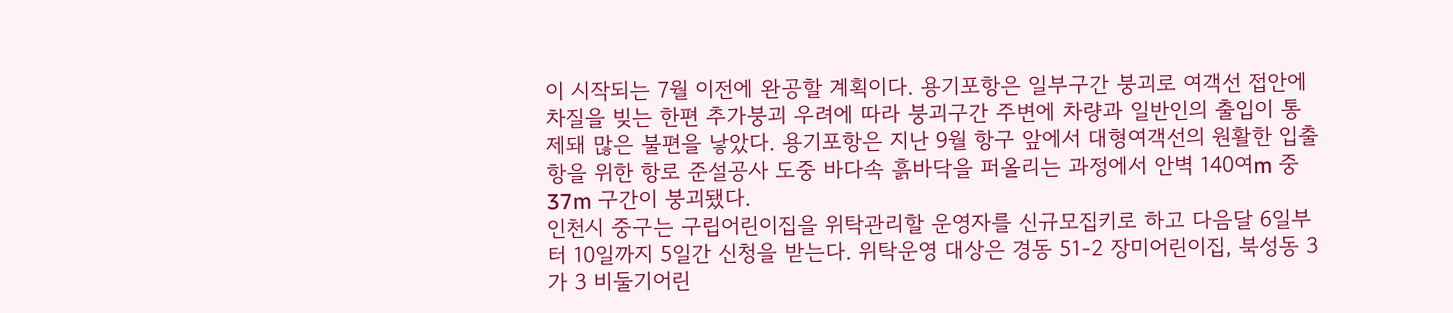이 시작되는 7월 이전에 완공할 계획이다. 용기포항은 일부구간 붕괴로 여객선 접안에 차질을 빚는 한편 추가붕괴 우려에 따라 붕괴구간 주변에 차량과 일반인의 출입이 통제돼 많은 불편을 낳았다. 용기포항은 지난 9월 항구 앞에서 대형여객선의 원활한 입출항을 위한 항로 준설공사 도중 바다속 흙바닥을 퍼올리는 과정에서 안벽 140여m 중 37m 구간이 붕괴됐다.
인천시 중구는 구립어린이집을 위탁관리할 운영자를 신규모집키로 하고 다음달 6일부터 10일까지 5일간 신청을 받는다. 위탁운영 대상은 경동 51-2 장미어린이집, 북성동 3가 3 비둘기어린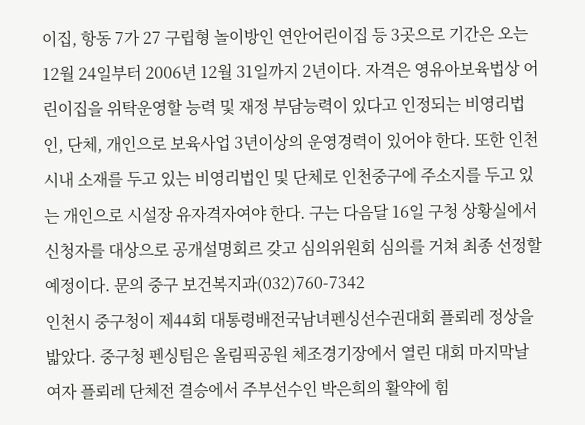이집, 항동 7가 27 구립형 놀이방인 연안어린이집 등 3곳으로 기간은 오는 12월 24일부터 2006년 12월 31일까지 2년이다. 자격은 영유아보육법상 어린이집을 위탁운영할 능력 및 재정 부담능력이 있다고 인정되는 비영리법인, 단체, 개인으로 보육사업 3년이상의 운영경력이 있어야 한다. 또한 인천시내 소재를 두고 있는 비영리법인 및 단체로 인천중구에 주소지를 두고 있는 개인으로 시설장 유자격자여야 한다. 구는 다음달 16일 구청 상황실에서 신청자를 대상으로 공개설명회르 갖고 심의위원회 심의를 거쳐 최종 선정할 예정이다. 문의 중구 보건복지과(032)760-7342
인천시 중구청이 제44회 대통령배전국남녀펜싱선수권대회 플뢰레 정상을 밟았다. 중구청 펜싱팀은 올림픽공원 체조경기장에서 열린 대회 마지막날 여자 플뢰레 단체전 결승에서 주부선수인 박은희의 활약에 힘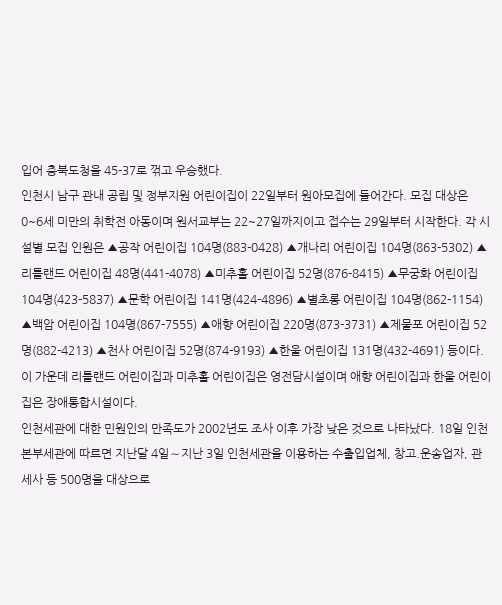입어 충북도청을 45-37로 꺾고 우승했다.
인천시 남구 관내 공립 및 정부지원 어린이집이 22일부터 원아모집에 들어간다. 모집 대상은 0~6세 미만의 취학전 아동이며 원서교부는 22~27일까지이고 접수는 29일부터 시작한다. 각 시설별 모집 인원은 ▲공작 어린이집 104명(883-0428) ▲개나리 어린이집 104명(863-5302) ▲리틀랜드 어린이집 48명(441-4078) ▲미추홀 어린이집 52명(876-8415) ▲무궁화 어린이집 104명(423-5837) ▲문학 어린이집 141명(424-4896) ▲별초롱 어린이집 104명(862-1154) ▲백암 어린이집 104명(867-7555) ▲애향 어린이집 220명(873-3731) ▲제물포 어린이집 52명(882-4213) ▲천사 어린이집 52명(874-9193) ▲한울 어린이집 131명(432-4691) 등이다. 이 가운데 리틀랜드 어린이집과 미추홀 어린이집은 영전담시설이며 애향 어린이집과 한울 어린이집은 장애통합시설이다.
인천세관에 대한 민원인의 만족도가 2002년도 조사 이후 가장 낮은 것으로 나타났다. 18일 인천본부세관에 따르면 지난달 4일∼지난 3일 인천세관을 이용하는 수출입업체, 창고.운송업자, 관세사 등 500명을 대상으로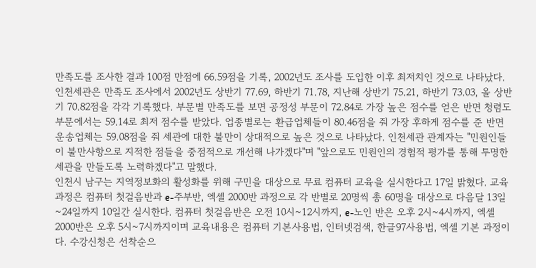만족도를 조사한 결과 100점 만점에 66.59점을 기록, 2002년도 조사를 도입한 이후 최저치인 것으로 나타났다. 인천세관은 만족도 조사에서 2002년도 상반기 77.69, 하반기 71.78, 지난해 상반기 75.21, 하반기 73.03, 올 상반기 70.82점을 각각 기록했다. 부문별 만족도를 보면 공정성 부문이 72.84로 가장 높은 점수를 얻은 반면 청렴도 부문에서는 59.14로 최저 점수를 받았다. 업종별로는 환급업체들이 80.46점을 줘 가장 후하게 점수를 준 반면 운송업체는 59.08점을 줘 세관에 대한 불만이 상대적으로 높은 것으로 나타났다. 인천세관 관계자는 "민원인들이 불만사항으로 지적한 점들을 중점적으로 개선해 나가겠다"며 "앞으로도 민원인의 경험적 평가를 통해 투명한 세관을 만들도록 노력하겠다"고 말했다.
인천시 남구는 지역정보화의 활성화를 위해 구민을 대상으로 무료 컴퓨터 교육을 실시한다고 17일 밝혔다. 교육과정은 컴퓨터 첫걸음반과 e-주부반, 엑셀 2000반 과정으로 각 반별로 20명씩 총 60명을 대상으로 다음달 13일~24일까지 10일간 실시한다. 컴퓨터 첫걸음반은 오전 10시~12시까지, e-노인 반은 오후 2시~4시까지, 엑셀 2000반은 오후 5시~7시까지이며 교육내용은 컴퓨터 기본사용법, 인터넷검색, 한글97사용법, 엑셀 기본 과정이다. 수강신청은 선착순으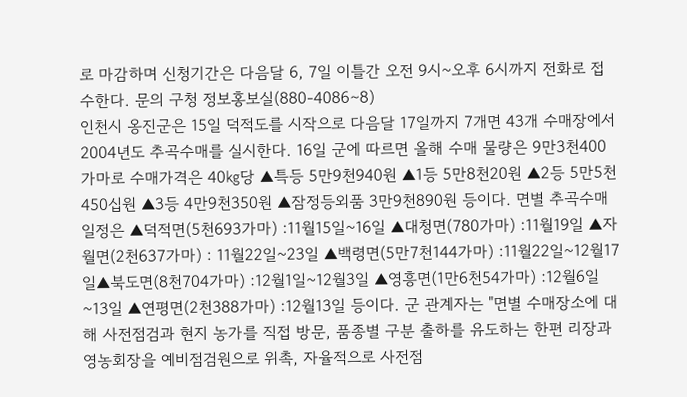로 마감하며 신청기간은 다음달 6, 7일 이틀간 오전 9시~오후 6시까지 전화로 접수한다. 문의 구청 정보홍보실(880-4086∼8)
인천시 옹진군은 15일 덕적도를 시작으로 다음달 17일까지 7개면 43개 수매장에서 2004년도 추곡수매를 실시한다. 16일 군에 따르면 올해 수매 물량은 9만3천400가마로 수매가격은 40㎏당 ▲특등 5만9천940원 ▲1등 5만8천20원 ▲2등 5만5천450십원 ▲3등 4만9천350원 ▲잠정등외품 3만9천890원 등이다. 면별 추곡수매 일정은 ▲덕적면(5천693가마) :11월15일~16일 ▲대청면(780가마) :11월19일 ▲자월면(2천637가마) : 11월22일~23일 ▲백령면(5만7천144가마) :11월22일~12월17일▲북도면(8천704가마) :12월1일~12월3일 ▲영흥면(1만6천54가마) :12월6일~13일 ▲연평면(2천388가마) :12월13일 등이다. 군 관계자는 "면별 수매장소에 대해 사전점검과 현지 농가를 직접 방문, 품종별 구분 출하를 유도하는 한편 리장과 영농회장을 예비점검원으로 위촉, 자율적으로 사전점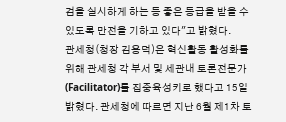검을 실시하게 하는 등 좋은 등급을 받을 수 있도록 만전을 기하고 있다"고 밝혔다.
관세청(청장 김용덕)은 혁신활동 활성화를 위해 관세청 각 부서 및 세관내 토론전문가(Facilitator)를 집중육성키로 했다고 15일 밝혔다. 관세청에 따르면 지난 6월 제1차 토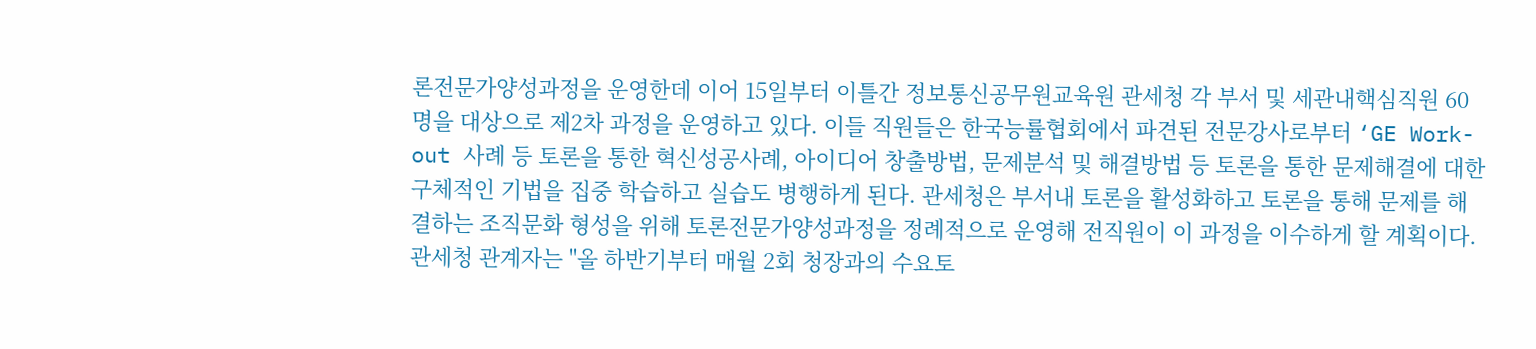론전문가양성과정을 운영한데 이어 15일부터 이틀간 정보통신공무원교육원 관세청 각 부서 및 세관내핵심직원 60명을 대상으로 제2차 과정을 운영하고 있다. 이들 직원들은 한국능률협회에서 파견된 전문강사로부터 ‘GE Work-out 사례 등 토론을 통한 혁신성공사례, 아이디어 창출방법, 문제분석 및 해결방법 등 토론을 통한 문제해결에 대한 구체적인 기법을 집중 학습하고 실습도 병행하게 된다. 관세청은 부서내 토론을 활성화하고 토론을 통해 문제를 해결하는 조직문화 형성을 위해 토론전문가양성과정을 정례적으로 운영해 전직원이 이 과정을 이수하게 할 계획이다. 관세청 관계자는 "올 하반기부터 매월 2회 청장과의 수요토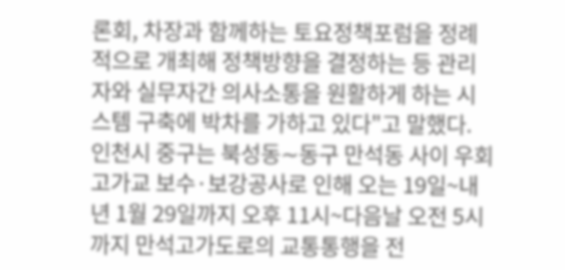론회, 차장과 함께하는 토요정책포럼을 정례적으로 개최해 정책방향을 결정하는 등 관리자와 실무자간 의사소통을 원활하게 하는 시스템 구축에 박차를 가하고 있다"고 말했다.
인천시 중구는 북성동∼동구 만석동 사이 우회고가교 보수·보강공사로 인해 오는 19일~내년 1월 29일까지 오후 11시~다음날 오전 5시까지 만석고가도로의 교통통행을 전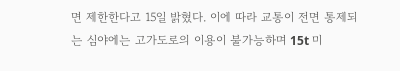면 제한한다고 15일 밝혔다. 이에 따라 교통이 전면 통제되는 심야에는 고가도로의 이용이 불가능하며 15t 미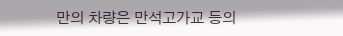만의 차량은 만석고가교 등의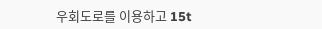우회도로를 이용하고 15t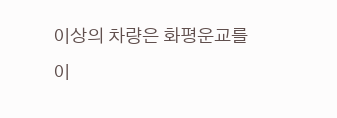이상의 차량은 화평운교를 이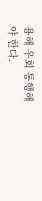용해 우회 통행해야 한다.